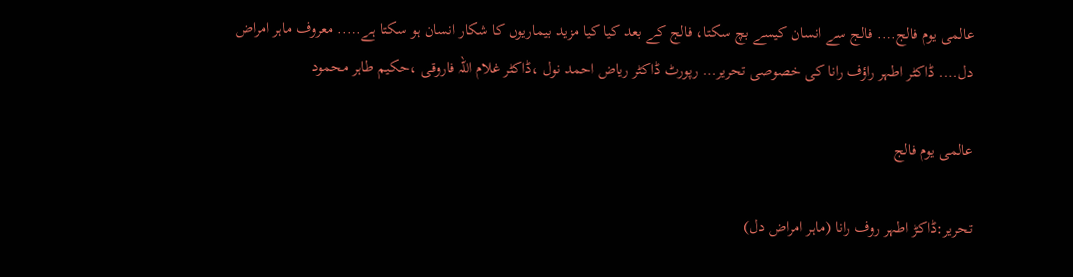عالمی یوم فالج…. فالج سے انسان کیسے بچ سکتا، فالج کے بعد کیا کیا مزید بیماریوں کا شکار انسان ہو سکتا ہے….. معروف ماہر امراض دل…. ڈاکٹر اطہر راؤف رانا کی خصوصی تحریر… رپورٹ ڈاکٹر ریاض احمد نول ،ڈاکٹر غلام اللہ فاروقی ،حکیم طاہر محمود

عالمی یوم فالج

تحریر:ڈاکڑ اطہر روف رانا (ماہر امراض دل)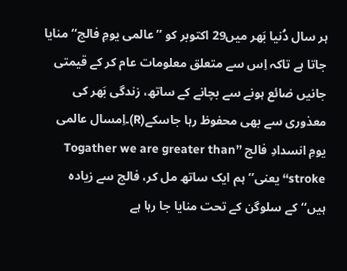ہر سال دُنیا بَھر میں29 اکتوبر کو ’’عالمی یومِ فالج‘‘ منایا جاتا ہے تاکہ اِس سے متعلق معلومات عام کر کے قیمتی جانیں ضائع ہونے سے بچانے کے ساتھ، زندگی بَھر کی معذوری سے بھی محفوظ رہا جاسکے(R)۔اِمسال عالمی یومِ انسدادِ فالج ’’Togather we are greater than stroke‘‘ یعنی’’ ہم ایک ساتھ مل کر، فالج سے زیادہ ہیں‘‘کے سلوگن کے تحت منایا جا رہا ہے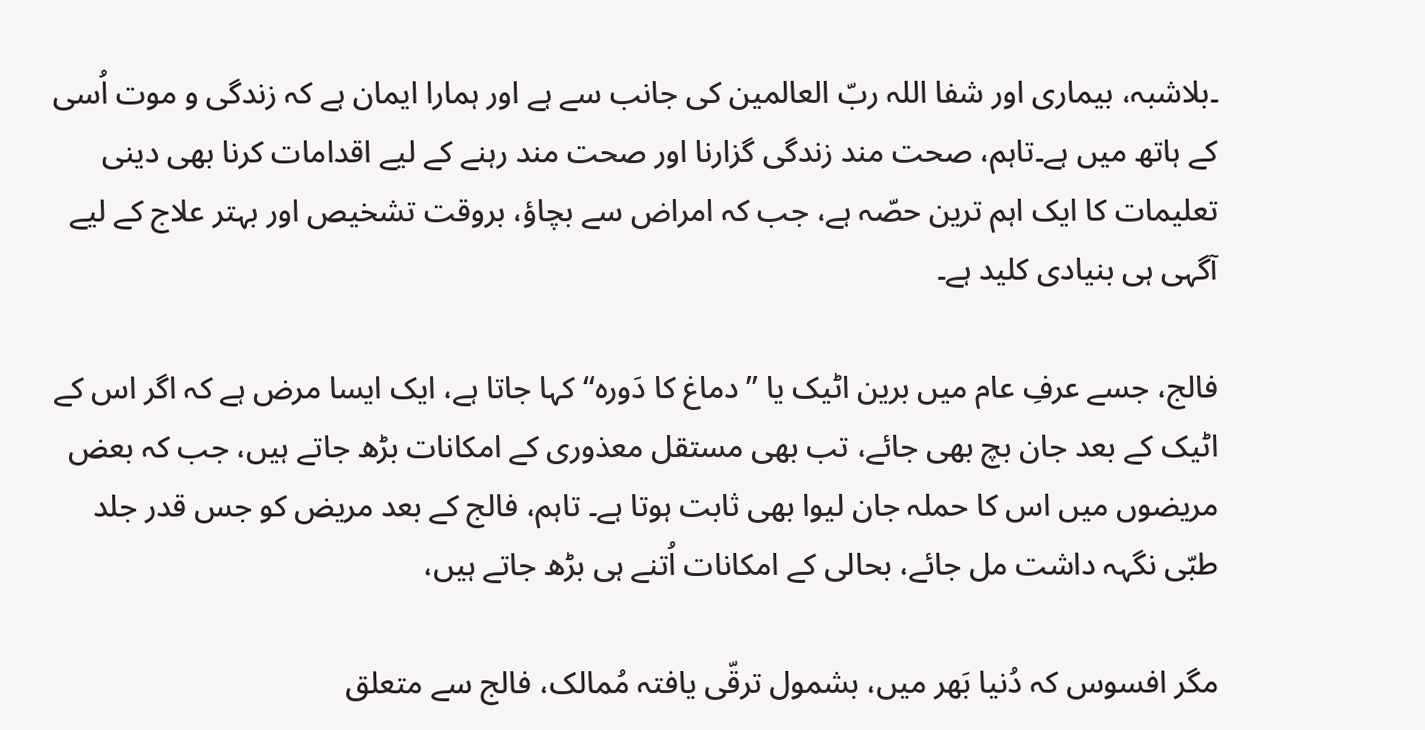۔بلاشبہ، بیماری اور شفا اللہ ربّ العالمین کی جانب سے ہے اور ہمارا ایمان ہے کہ زندگی و موت اُسی کے ہاتھ میں ہے۔تاہم، صحت مند زندگی گزارنا اور صحت مند رہنے کے لیے اقدامات کرنا بھی دینی تعلیمات کا ایک اہم ترین حصّہ ہے، جب کہ امراض سے بچاؤ، بروقت تشخیص اور بہتر علاج کے لیے آگہی ہی بنیادی کلید ہے۔

فالج، جسے عرفِ عام میں برین اٹیک یا ’’دماغ کا دَورہ‘‘ کہا جاتا ہے، ایک ایسا مرض ہے کہ اگر اس کے اٹیک کے بعد جان بچ بھی جائے، تب بھی مستقل معذوری کے امکانات بڑھ جاتے ہیں، جب کہ بعض مریضوں میں اس کا حملہ جان لیوا بھی ثابت ہوتا ہے۔ تاہم، فالج کے بعد مریض کو جس قدر جلد طبّی نگہہ داشت مل جائے، بحالی کے امکانات اُتنے ہی بڑھ جاتے ہیں،

مگر افسوس کہ دُنیا بَھر میں، بشمول ترقّی یافتہ مُمالک، فالج سے متعلق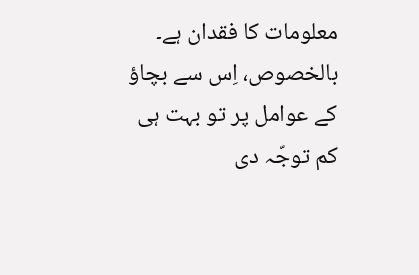معلومات کا فقدان ہے۔ بالخصوص، اِس سے بچاؤ کے عوامل پر تو بہت ہی کم توجّہ دی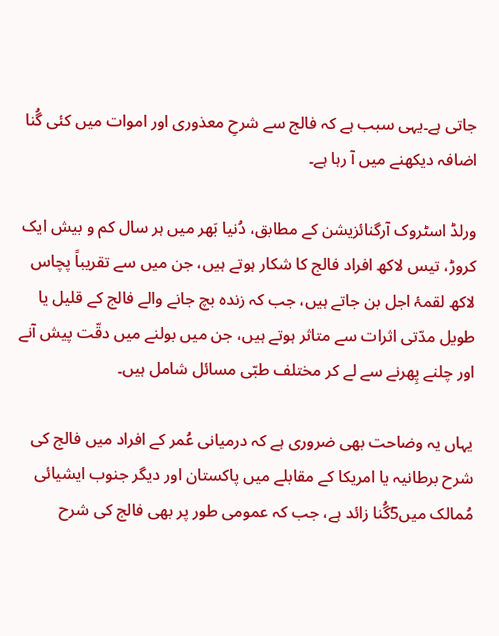جاتی ہے۔یہی سبب ہے کہ فالج سے شرحِ معذوری اور اموات میں کئی گُنا اضافہ دیکھنے میں آ رہا ہے۔

ورلڈ اسٹروک آرگنائزیشن کے مطابق، دُنیا بَھر میں ہر سال کم و بیش ایک کروڑ، تیس لاکھ افراد فالج کا شکار ہوتے ہیں، جن میں سے تقریباً پچاس لاکھ لقمۂ اجل بن جاتے ہیں، جب کہ زندہ بچ جانے والے فالج کے قلیل یا طویل مدّتی اثرات سے متاثر ہوتے ہیں، جن میں بولنے میں دقّت پیش آنے اور چلنے پِھرنے سے لے کر مختلف طبّی مسائل شامل ہیں۔

یہاں یہ وضاحت بھی ضروری ہے کہ درمیانی عُمر کے افراد میں فالج کی شرح برطانیہ یا امریکا کے مقابلے میں پاکستان اور دیگر جنوب ایشیائی مُمالک میں5گُنا زائد ہے، جب کہ عمومی طور پر بھی فالج کی شرح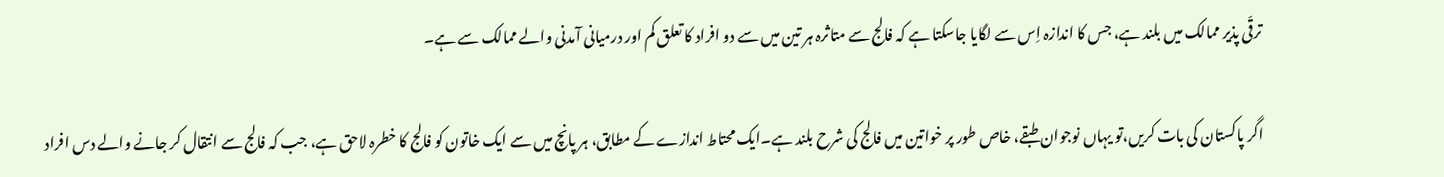ترقّی پذیر ممالک میں بلند ہے، جس کا اندازہ اِس سے لگایا جاسکتا ہے کہ فالج سے متاثرہ ہر تین میں سے دو افراد کا تعلق کم اور درمیانی آمدنی والے ممالک سے ہے۔

اگر پاکستان کی بات کریں،تو یہاں نوجوان طبقے، خاص طور پر خواتین میں فالج کی شرح بلند ہے۔ایک محتاط اندازے کے مطابق، ہر پانچ میں سے ایک خاتون کو فالج کا خطرہ لاحق ہے، جب کہ فالج سے انتقال کر جانے والے دس افراد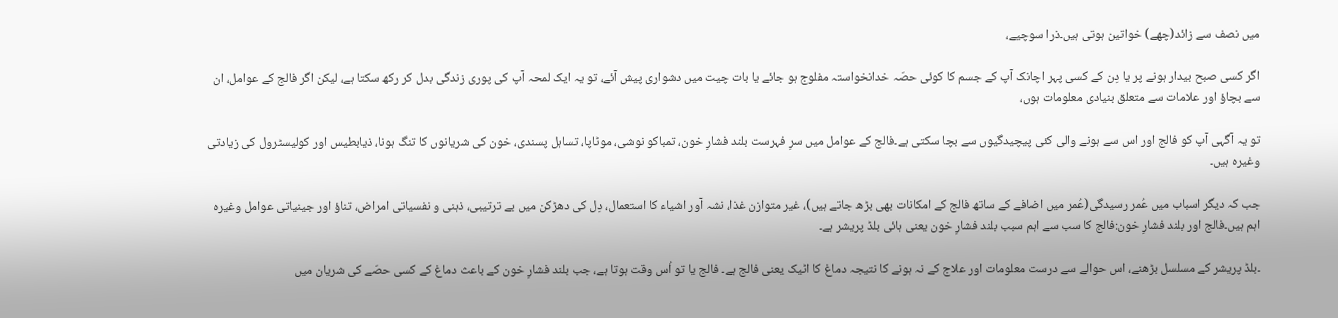میں نصف سے زائد(چھے) خواتین ہوتی ہیں۔ذرا سوچیے،

اگر کسی صبح بیدار ہونے پر یا دِن کے کسی پہر اچانک آپ کے جسم کا کوئی حصّہ خدانخواستہ مفلوج ہو جائے یا بات چیت میں دشواری پیش آئے، تو یہ ایک لمحہ آپ کی پوری زندگی بدل کر رکھ سکتا ہے، لیکن اگر فالج کے عوامل، ان سے بچاؤ اور علامات سے متعلق بنیادی معلومات ہوں،

تو یہ آگہی آپ کو فالج اور اس سے ہونے والی کئی پیچیدگیوں سے بچا سکتی ہے۔فالج کے عوامل میں سرِ فہرست بلند فشارِ خون، تمباکو نوشی، موٹاپا، تساہل پسندی، خون کی شریانوں کا تنگ ہونا، ذیابطیس اور کولیسٹرول کی زیادتی وغیرہ ہیں۔

جب کہ دیگر اسباب میں عُمر رسیدگی(عُمر میں اضافے کے ساتھ فالج کے امکانات بھی بڑھ جاتے ہیں)، غیر متوازن غذا، نشہ آور اشیاء کا استعمال، دِل کی دھڑکن میں بے ترتیبی، ذہنی و نفسیاتی امراض، تناؤ اور جینیاتی عوامل وغیرہ اہم ہیں۔فالج اور بلند فشارِ خون:فالج کا سب سے اہم سبب بلند فشارِ خون یعنی ہائی بلڈ پریشر ہے۔

۔بلڈ پریشر کے مسلسل بڑھنے، اس حوالے سے درست معلومات اور علاج کے نہ ہونے کا نتیجہ دماغ کا اٹیک یعنی فالج ہے۔ فالج یا تو اُس وقت ہوتا ہے، جب بلند فشارِ خون کے باعث دماغ کے کسی حصّے کی شریان میں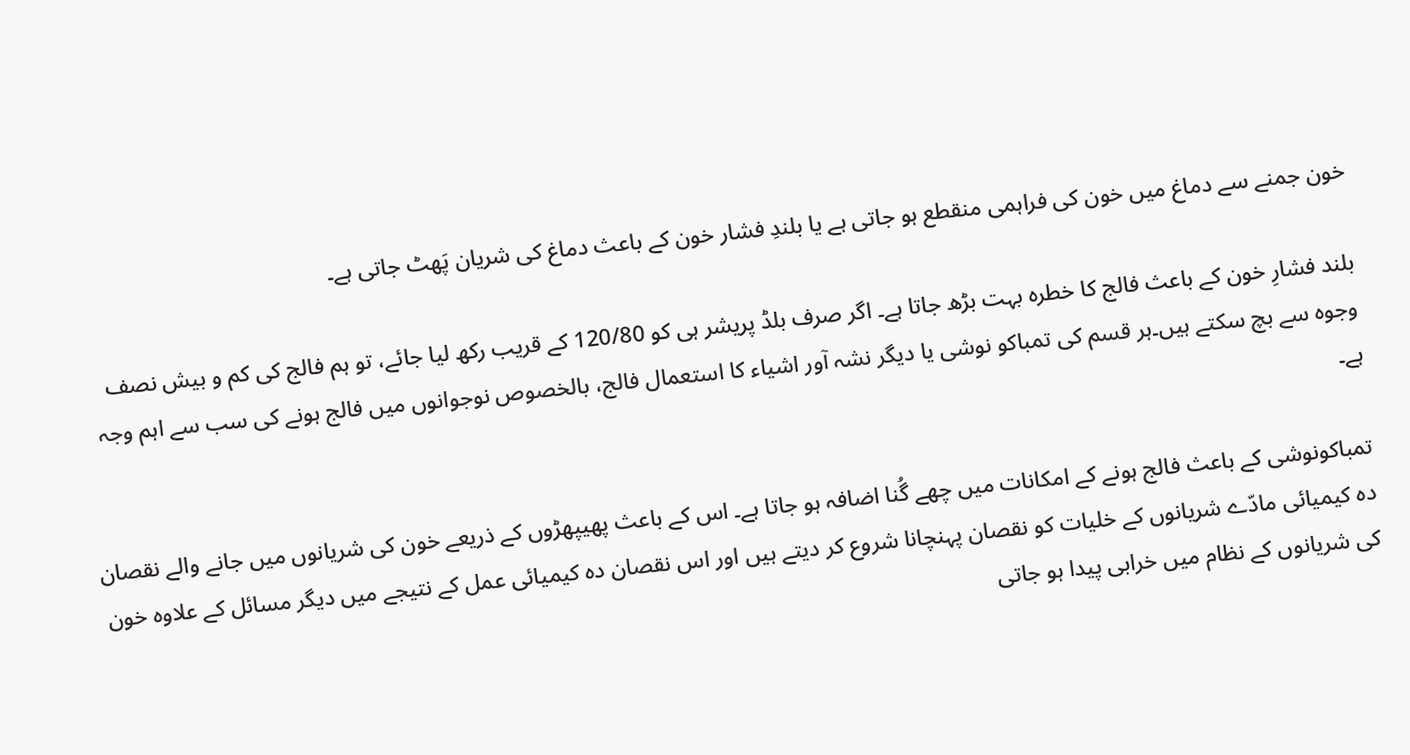خون جمنے سے دماغ میں خون کی فراہمی منقطع ہو جاتی ہے یا بلندِ فشار خون کے باعث دماغ کی شریان پَھٹ جاتی ہے۔

بلند فشارِ خون کے باعث فالج کا خطرہ بہت بڑھ جاتا ہے۔ اگر صرف بلڈ پریشر ہی کو 120/80 کے قریب رکھ لیا جائے، تو ہم فالج کی کم و بیش نصف وجوہ سے بچ سکتے ہیں۔ہر قسم کی تمباکو نوشی یا دیگر نشہ آور اشیاء کا استعمال فالج، بالخصوص نوجوانوں میں فالج ہونے کی سب سے اہم وجہ ہے۔

تمباکونوشی کے باعث فالج ہونے کے امکانات میں چھے گُنا اضافہ ہو جاتا ہے۔ اس کے باعث پھیپھڑوں کے ذریعے خون کی شریانوں میں جانے والے نقصان دہ کیمیائی مادّے شریانوں کے خلیات کو نقصان پہنچانا شروع کر دیتے ہیں اور اس نقصان دہ کیمیائی عمل کے نتیجے میں دیگر مسائل کے علاوہ خون کی شریانوں کے نظام میں خرابی پیدا ہو جاتی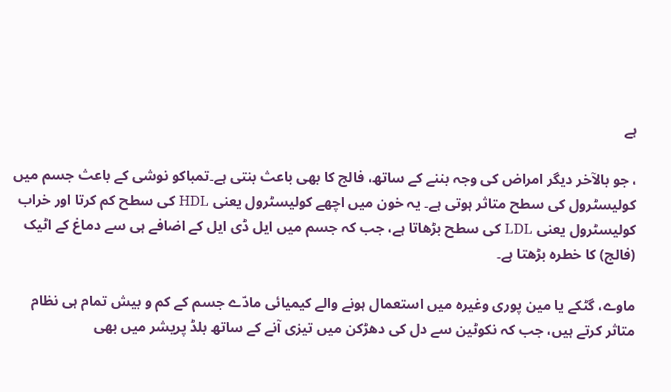ہے

، جو بالآخر دیگر امراض کی وجہ بننے کے ساتھ، فالج کا بھی باعث بنتی ہے۔تمباکو نوشی کے باعث جسم میں کولیسٹرول کی سطح متاثر ہوتی ہے۔ یہ خون میں اچھے کولیسٹرول یعنی HDL کی سطح کم کرتا اور خراب کولیسٹرول یعنی LDL کی سطح بڑھاتا ہے، جب کہ جسم میں ایل ڈی ایل کے اضافے ہی سے دماغ کے اٹیک (فالج) کا خطرہ بڑھتا ہے۔

ماوے، گٹکے یا مین پوری وغیرہ میں استعمال ہونے والے کیمیائی مادّے جسم کے کم و بیش تمام ہی نظام متاثر کرتے ہیں، جب کہ نکوٹین سے دل کی دھڑکن میں تیزی آنے کے ساتھ بلڈ پریشر میں بھی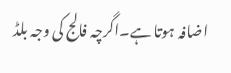اضافہ ہوتا ہے۔اگرچہ فالج کی وجہ بلڈ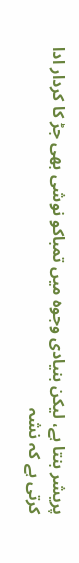پریشر بنتا ہے، لیکن بنیادی وجوہ میں تمباکو نوشی بھی جڑ کا کردار ادا کرتی ہے کہ نشہ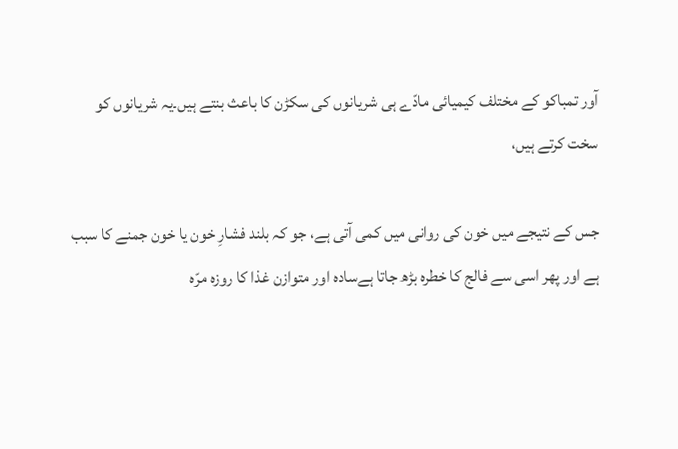آور تمباکو کے مختلف کیمیائی مادّے ہی شریانوں کی سکڑن کا باعث بنتے ہیں۔یہ شریانوں کو سخت کرتے ہیں،

جس کے نتیجے میں خون کی روانی میں کمی آتی ہے، جو کہ بلند فشارِ خون یا خون جمنے کا سبب ہے اور پھر اسی سے فالج کا خطرہ بڑھ جاتا ہےسادہ اور متوازن غذا کا روزہ مرّہ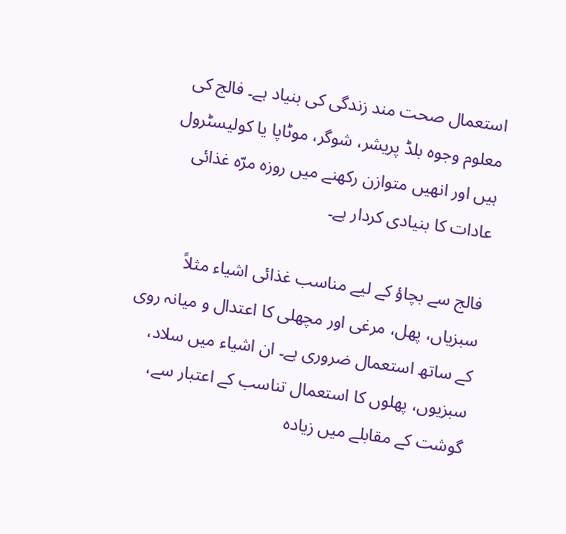استعمال صحت مند زندگی کی بنیاد ہے۔ فالج کی معلوم وجوہ بلڈ پریشر، شوگر، موٹاپا یا کولیسٹرول ہیں اور انھیں متوازن رکھنے میں روزہ مرّہ غذائی عادات کا بنیادی کردار ہے۔

فالج سے بچاؤ کے لیے مناسب غذائی اشیاء مثلاً سبزیاں، پھل، مرغی اور مچھلی کا اعتدال و میانہ روی کے ساتھ استعمال ضروری ہے۔ ان اشیاء میں سلاد، سبزیوں، پھلوں کا استعمال تناسب کے اعتبار سے، گوشت کے مقابلے میں زیادہ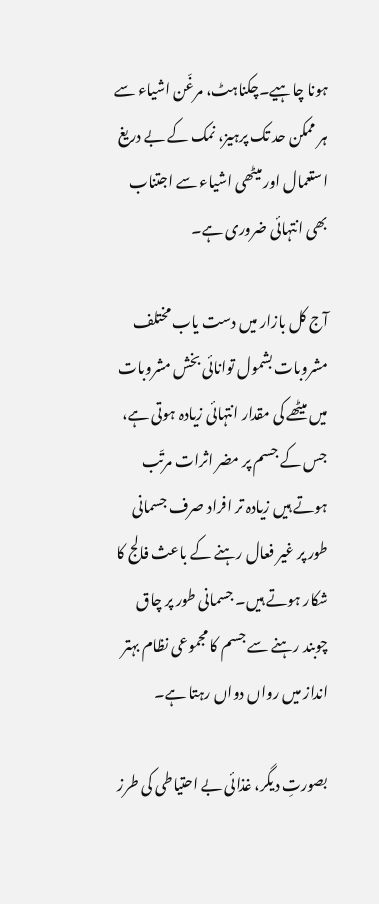ہونا چاہیے۔چکناہٹ، مرغّن اشیاء سے ہر ممکن حد تک پرہیز، نمک کے بے دریغ استعمال اور میٹھی اشیاء سے اجتناب بھی انتہائی ضروری ہے۔

آج کل بازار میں دست یاب مختلف مشروبات بشمول توانائی بخش مشروبات میں میٹھے کی مقدار انتہائی زیادہ ہوتی ہے، جس کے جسم پر مضر اثرات مرتّب ہوتے ہیں زیادہ تر افراد صرف جسمانی طور پر غیر فعال رہنے کے باعث فالج کا شکار ہوتے ہیں۔ جسمانی طور پر چاق چوبند رہنے سے جسم کا مجموعی نظام بہتر انداز میں رواں دواں رہتا ہے۔

بصورتِ دیگر، غذائی بے احتیاطی کی طرز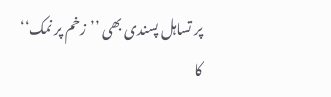پر تساہل پسندی بھی ’’زخم پر نمک‘‘ کا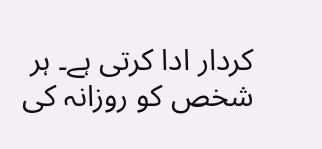کردار ادا کرتی ہے۔ ہر شخص کو روزانہ کی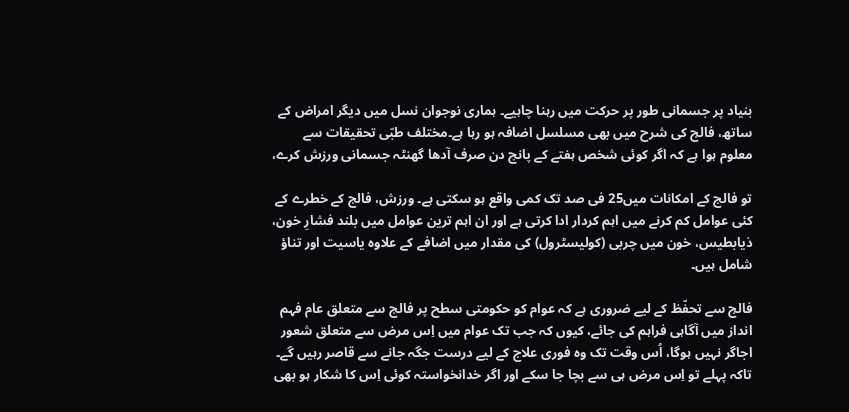بنیاد پر جسمانی طور پر حرکت میں رہنا چاہیے۔ ہماری نوجوان نسل میں دیگر امراض کے ساتھ، فالج کی شرح میں بھی مسلسل اضافہ ہو رہا ہے۔مختلف طبّی تحقیقات سے معلوم ہوا ہے کہ اگر کوئی شخص ہفتے کے پانچ دن صرف آدھا گھنٹہ جسمانی ورزش کرے،

تو فالج کے امکانات میں25 فی صد تک کمی واقع ہو سکتی ہے۔ ورزش، فالج کے خطرے کے کئی عوامل کم کرنے میں اہم کردار ادا کرتی ہے اور ان اہم ترین عوامل میں بلند فشارِ خون، ذیابطیس، خون میں چربی (کولیسٹرول) کی مقدار میں اضافے کے علاوہ یاسیت اور تناؤ شامل ہیں۔

فالج سے تحفّظ کے لیے ضروری ہے کہ عوام کو حکومتی سطح پر فالج سے متعلق عام فہم انداز میں آگاہی فراہم کی جائے، کیوں کہ جب تک عوام میں اِس مرض سے متعلق شعور اجاگر نہیں ہوگا، اُس وقت تک وہ فوری علاج کے لیے درست جگہ جانے سے قاصر رہیں گے۔ تاکہ پہلے تو اِس مرض ہی سے بچا جا سکے اور اگر خدانخواستہ کوئی اِس کا شکار ہو بھی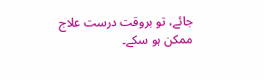جائے، تو بروقت درست علاج ممکن ہو سکے۔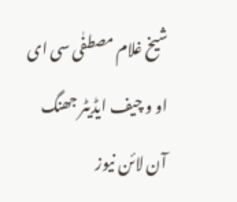شیخ غلام مصطفٰی سی ای او و چیف ایڈیٹر جھنگ آن لائن نیوز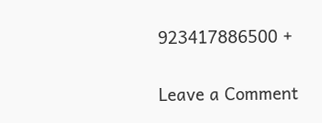923417886500 +

Leave a Comment